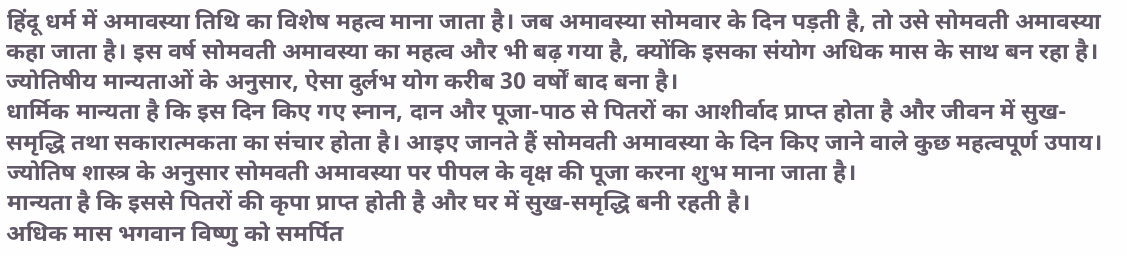हिंदू धर्म में अमावस्या तिथि का विशेष महत्व माना जाता है। जब अमावस्या सोमवार के दिन पड़ती है, तो उसे सोमवती अमावस्या कहा जाता है। इस वर्ष सोमवती अमावस्या का महत्व और भी बढ़ गया है, क्योंकि इसका संयोग अधिक मास के साथ बन रहा है। ज्योतिषीय मान्यताओं के अनुसार, ऐसा दुर्लभ योग करीब 30 वर्षों बाद बना है।
धार्मिक मान्यता है कि इस दिन किए गए स्नान, दान और पूजा-पाठ से पितरों का आशीर्वाद प्राप्त होता है और जीवन में सुख-समृद्धि तथा सकारात्मकता का संचार होता है। आइए जानते हैं सोमवती अमावस्या के दिन किए जाने वाले कुछ महत्वपूर्ण उपाय।
ज्योतिष शास्त्र के अनुसार सोमवती अमावस्या पर पीपल के वृक्ष की पूजा करना शुभ माना जाता है।
मान्यता है कि इससे पितरों की कृपा प्राप्त होती है और घर में सुख-समृद्धि बनी रहती है।
अधिक मास भगवान विष्णु को समर्पित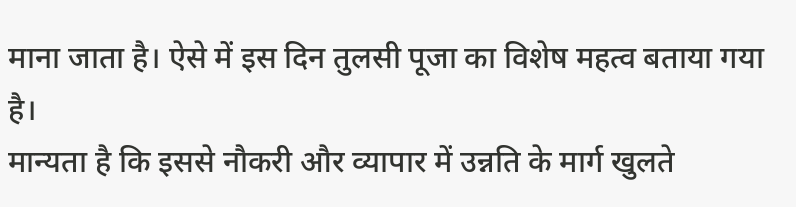माना जाता है। ऐसे में इस दिन तुलसी पूजा का विशेष महत्व बताया गया है।
मान्यता है कि इससे नौकरी और व्यापार में उन्नति के मार्ग खुलते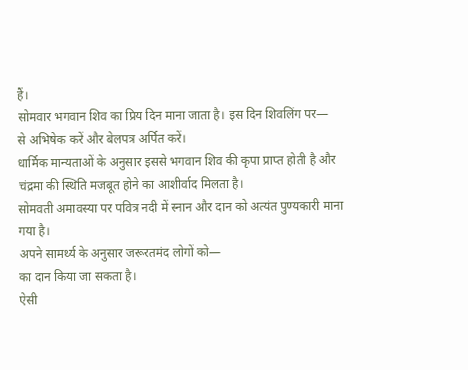हैं।
सोमवार भगवान शिव का प्रिय दिन माना जाता है। इस दिन शिवलिंग पर—
से अभिषेक करें और बेलपत्र अर्पित करें।
धार्मिक मान्यताओं के अनुसार इससे भगवान शिव की कृपा प्राप्त होती है और चंद्रमा की स्थिति मजबूत होने का आशीर्वाद मिलता है।
सोमवती अमावस्या पर पवित्र नदी में स्नान और दान को अत्यंत पुण्यकारी माना गया है।
अपने सामर्थ्य के अनुसार जरूरतमंद लोगों को—
का दान किया जा सकता है।
ऐसी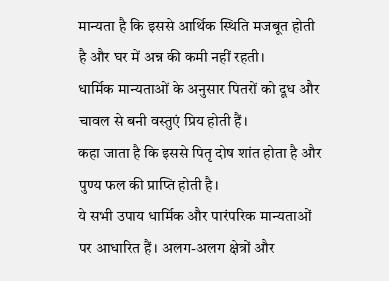मान्यता है कि इससे आर्थिक स्थिति मजबूत होती है और घर में अन्न की कमी नहीं रहती।
धार्मिक मान्यताओं के अनुसार पितरों को दूध और चावल से बनी वस्तुएं प्रिय होती हैं।
कहा जाता है कि इससे पितृ दोष शांत होता है और पुण्य फल की प्राप्ति होती है।
ये सभी उपाय धार्मिक और पारंपरिक मान्यताओं पर आधारित हैं। अलग-अलग क्षेत्रों और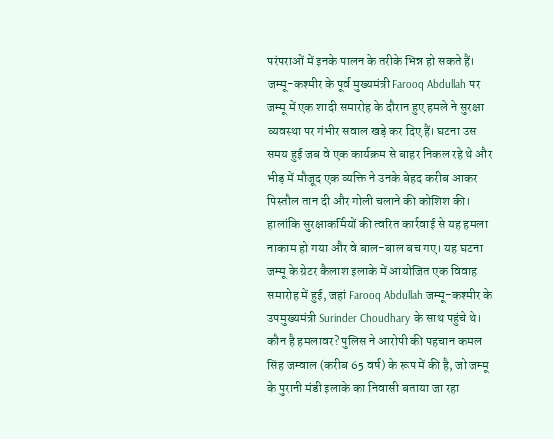परंपराओं में इनके पालन के तरीके भिन्न हो सकते हैं।
जम्मू-कश्मीर के पूर्व मुख्यमंत्री Farooq Abdullah पर जम्मू में एक शादी समारोह के दौरान हुए हमले ने सुरक्षा व्यवस्था पर गंभीर सवाल खड़े कर दिए हैं। घटना उस समय हुई जब वे एक कार्यक्रम से बाहर निकल रहे थे और भीड़ में मौजूद एक व्यक्ति ने उनके बेहद करीब आकर पिस्तौल तान दी और गोली चलाने की कोशिश की। हालांकि सुरक्षाकर्मियों की त्वरित कार्रवाई से यह हमला नाकाम हो गया और वे बाल-बाल बच गए। यह घटना जम्मू के ग्रेटर कैलाश इलाके में आयोजित एक विवाह समारोह में हुई, जहां Farooq Abdullah जम्मू-कश्मीर के उपमुख्यमंत्री Surinder Choudhary के साथ पहुंचे थे। कौन है हमलावर? पुलिस ने आरोपी की पहचान कमल सिंह जम्वाल (करीब 65 वर्ष) के रूप में की है, जो जम्मू के पुरानी मंडी इलाके का निवासी बताया जा रहा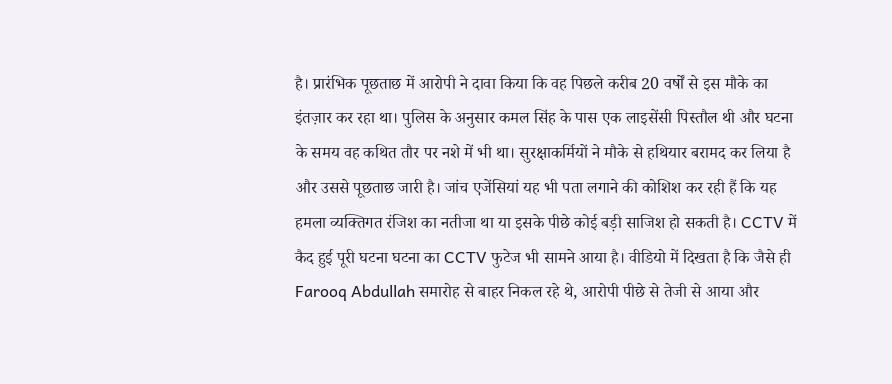है। प्रारंभिक पूछताछ में आरोपी ने दावा किया कि वह पिछले करीब 20 वर्षों से इस मौके का इंतज़ार कर रहा था। पुलिस के अनुसार कमल सिंह के पास एक लाइसेंसी पिस्तौल थी और घटना के समय वह कथित तौर पर नशे में भी था। सुरक्षाकर्मियों ने मौके से हथियार बरामद कर लिया है और उससे पूछताछ जारी है। जांच एजेंसियां यह भी पता लगाने की कोशिश कर रही हैं कि यह हमला व्यक्तिगत रंजिश का नतीजा था या इसके पीछे कोई बड़ी साजिश हो सकती है। CCTV में कैद हुई पूरी घटना घटना का CCTV फुटेज भी सामने आया है। वीडियो में दिखता है कि जैसे ही Farooq Abdullah समारोह से बाहर निकल रहे थे, आरोपी पीछे से तेजी से आया और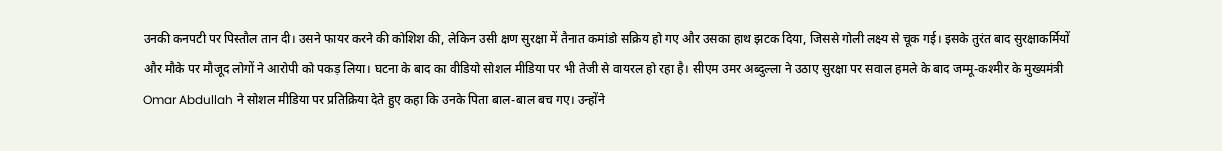उनकी कनपटी पर पिस्तौल तान दी। उसने फायर करने की कोशिश की, लेकिन उसी क्षण सुरक्षा में तैनात कमांडो सक्रिय हो गए और उसका हाथ झटक दिया, जिससे गोली लक्ष्य से चूक गई। इसके तुरंत बाद सुरक्षाकर्मियों और मौके पर मौजूद लोगों ने आरोपी को पकड़ लिया। घटना के बाद का वीडियो सोशल मीडिया पर भी तेजी से वायरल हो रहा है। सीएम उमर अब्दुल्ला ने उठाए सुरक्षा पर सवाल हमले के बाद जम्मू-कश्मीर के मुख्यमंत्री Omar Abdullah ने सोशल मीडिया पर प्रतिक्रिया देते हुए कहा कि उनके पिता बाल-बाल बच गए। उन्होंने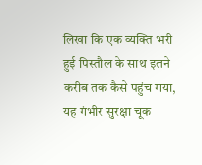लिखा कि एक व्यक्ति भरी हुई पिस्तौल के साथ इतने करीब तक कैसे पहुंच गया, यह गंभीर सुरक्षा चूक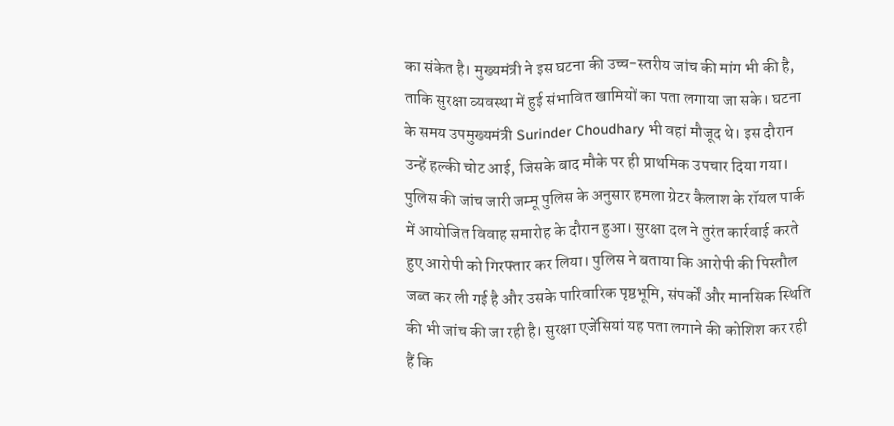का संकेत है। मुख्यमंत्री ने इस घटना की उच्च-स्तरीय जांच की मांग भी की है, ताकि सुरक्षा व्यवस्था में हुई संभावित खामियों का पता लगाया जा सके। घटना के समय उपमुख्यमंत्री Surinder Choudhary भी वहां मौजूद थे। इस दौरान उन्हें हल्की चोट आई, जिसके बाद मौके पर ही प्राथमिक उपचार दिया गया। पुलिस की जांच जारी जम्मू पुलिस के अनुसार हमला ग्रेटर कैलाश के रॉयल पार्क में आयोजित विवाह समारोह के दौरान हुआ। सुरक्षा दल ने तुरंत कार्रवाई करते हुए आरोपी को गिरफ्तार कर लिया। पुलिस ने बताया कि आरोपी की पिस्तौल जब्त कर ली गई है और उसके पारिवारिक पृष्ठभूमि, संपर्कों और मानसिक स्थिति की भी जांच की जा रही है। सुरक्षा एजेंसियां यह पता लगाने की कोशिश कर रही हैं कि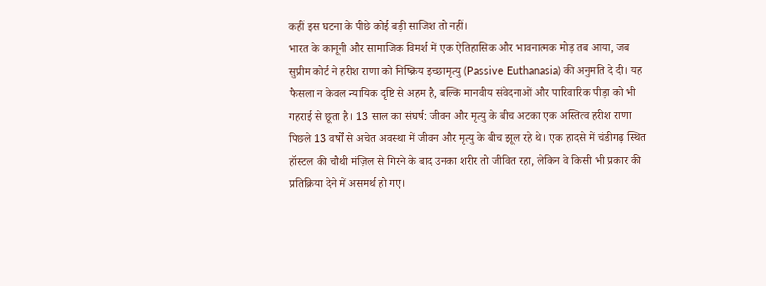कहीं इस घटना के पीछे कोई बड़ी साजिश तो नहीं।
भारत के कानूनी और सामाजिक विमर्श में एक ऐतिहासिक और भावनात्मक मोड़ तब आया, जब सुप्रीम कोर्ट ने हरीश राणा को निष्क्रिय इच्छामृत्यु (Passive Euthanasia) की अनुमति दे दी। यह फैसला न केवल न्यायिक दृष्टि से अहम है, बल्कि मानवीय संवेदनाओं और पारिवारिक पीड़ा को भी गहराई से छूता है। 13 साल का संघर्ष: जीवन और मृत्यु के बीच अटका एक अस्तित्व हरीश राणा पिछले 13 वर्षों से अचेत अवस्था में जीवन और मृत्यु के बीच झूल रहे थे। एक हादसे में चंडीगढ़ स्थित हॉस्टल की चौथी मंज़िल से गिरने के बाद उनका शरीर तो जीवित रहा, लेकिन वे किसी भी प्रकार की प्रतिक्रिया देने में असमर्थ हो गए।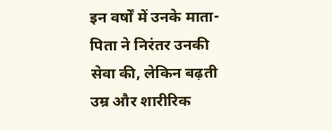इन वर्षों में उनके माता-पिता ने निरंतर उनकी सेवा की, लेकिन बढ़ती उम्र और शारीरिक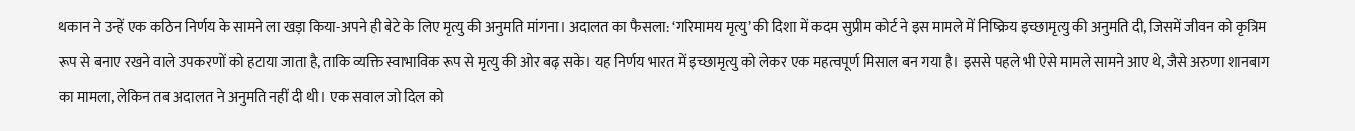थकान ने उन्हें एक कठिन निर्णय के सामने ला खड़ा किया-अपने ही बेटे के लिए मृत्यु की अनुमति मांगना। अदालत का फैसला: ‘गरिमामय मृत्यु’ की दिशा में कदम सुप्रीम कोर्ट ने इस मामले में निष्क्रिय इच्छामृत्यु की अनुमति दी, जिसमें जीवन को कृत्रिम रूप से बनाए रखने वाले उपकरणों को हटाया जाता है, ताकि व्यक्ति स्वाभाविक रूप से मृत्यु की ओर बढ़ सके। यह निर्णय भारत में इच्छामृत्यु को लेकर एक महत्वपूर्ण मिसाल बन गया है। इससे पहले भी ऐसे मामले सामने आए थे, जैसे अरुणा शानबाग का मामला, लेकिन तब अदालत ने अनुमति नहीं दी थी। एक सवाल जो दिल को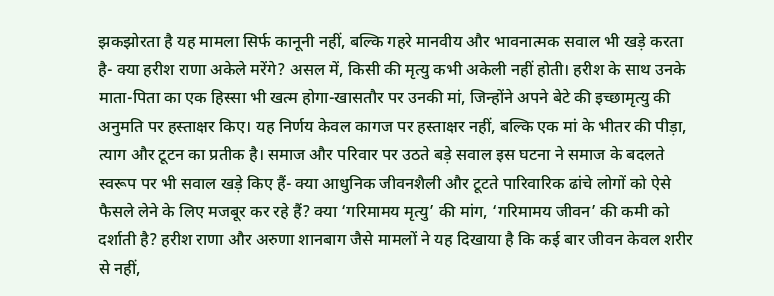झकझोरता है यह मामला सिर्फ कानूनी नहीं, बल्कि गहरे मानवीय और भावनात्मक सवाल भी खड़े करता है- क्या हरीश राणा अकेले मरेंगे? असल में, किसी की मृत्यु कभी अकेली नहीं होती। हरीश के साथ उनके माता-पिता का एक हिस्सा भी खत्म होगा-खासतौर पर उनकी मां, जिन्होंने अपने बेटे की इच्छामृत्यु की अनुमति पर हस्ताक्षर किए। यह निर्णय केवल कागज पर हस्ताक्षर नहीं, बल्कि एक मां के भीतर की पीड़ा, त्याग और टूटन का प्रतीक है। समाज और परिवार पर उठते बड़े सवाल इस घटना ने समाज के बदलते स्वरूप पर भी सवाल खड़े किए हैं- क्या आधुनिक जीवनशैली और टूटते पारिवारिक ढांचे लोगों को ऐसे फैसले लेने के लिए मजबूर कर रहे हैं? क्या ‘गरिमामय मृत्यु’ की मांग, ‘गरिमामय जीवन’ की कमी को दर्शाती है? हरीश राणा और अरुणा शानबाग जैसे मामलों ने यह दिखाया है कि कई बार जीवन केवल शरीर से नहीं,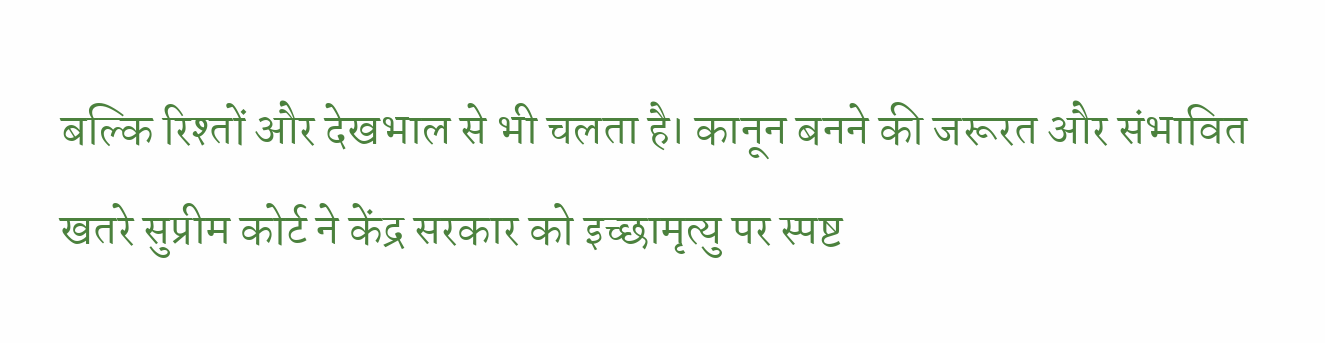बल्कि रिश्तों और देखभाल से भी चलता है। कानून बनने की जरूरत और संभावित खतरे सुप्रीम कोर्ट ने केंद्र सरकार को इच्छामृत्यु पर स्पष्ट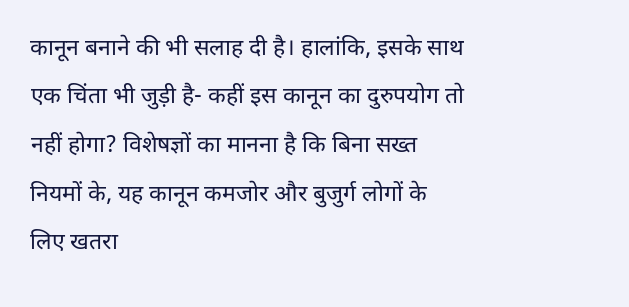कानून बनाने की भी सलाह दी है। हालांकि, इसके साथ एक चिंता भी जुड़ी है- कहीं इस कानून का दुरुपयोग तो नहीं होगा? विशेषज्ञों का मानना है कि बिना सख्त नियमों के, यह कानून कमजोर और बुजुर्ग लोगों के लिए खतरा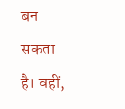बन सकता है। वहीं,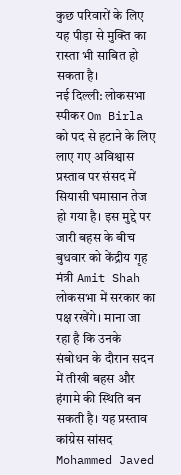कुछ परिवारों के लिए यह पीड़ा से मुक्ति का रास्ता भी साबित हो सकता है।
नई दिल्ली: लोकसभा स्पीकर Om Birla को पद से हटाने के लिए लाए गए अविश्वास प्रस्ताव पर संसद में सियासी घमासान तेज हो गया है। इस मुद्दे पर जारी बहस के बीच बुधवार को केंद्रीय गृह मंत्री Amit Shah लोकसभा में सरकार का पक्ष रखेंगे। माना जा रहा है कि उनके संबोधन के दौरान सदन में तीखी बहस और हंगामे की स्थिति बन सकती है। यह प्रस्ताव कांग्रेस सांसद Mohammed Javed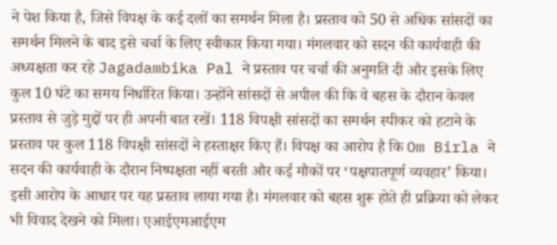ने पेश किया है, जिसे विपक्ष के कई दलों का समर्थन मिला है। प्रस्ताव को 50 से अधिक सांसदों का समर्थन मिलने के बाद इसे चर्चा के लिए स्वीकार किया गया। मंगलवार को सदन की कार्यवाही की अध्यक्षता कर रहे Jagadambika Pal ने प्रस्ताव पर चर्चा की अनुमति दी और इसके लिए कुल 10 घंटे का समय निर्धारित किया। उन्होंने सांसदों से अपील की कि वे बहस के दौरान केवल प्रस्ताव से जुड़े मुद्दों पर ही अपनी बात रखें। 118 विपक्षी सांसदों का समर्थन स्पीकर को हटाने के प्रस्ताव पर कुल 118 विपक्षी सांसदों ने हस्ताक्षर किए हैं। विपक्ष का आरोप है कि Om Birla ने सदन की कार्यवाही के दौरान निष्पक्षता नहीं बरती और कई मौकों पर ‘पक्षपातपूर्ण व्यवहार’ किया। इसी आरोप के आधार पर यह प्रस्ताव लाया गया है। मंगलवार को बहस शुरू होते ही प्रक्रिया को लेकर भी विवाद देखने को मिला। एआईएमआईएम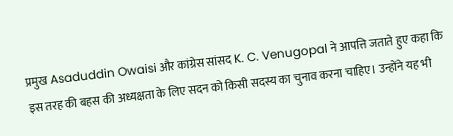प्रमुख Asaduddin Owaisi और कांग्रेस सांसद K. C. Venugopal ने आपत्ति जताते हुए कहा कि इस तरह की बहस की अध्यक्षता के लिए सदन को किसी सदस्य का चुनाव करना चाहिए। उन्होंने यह भी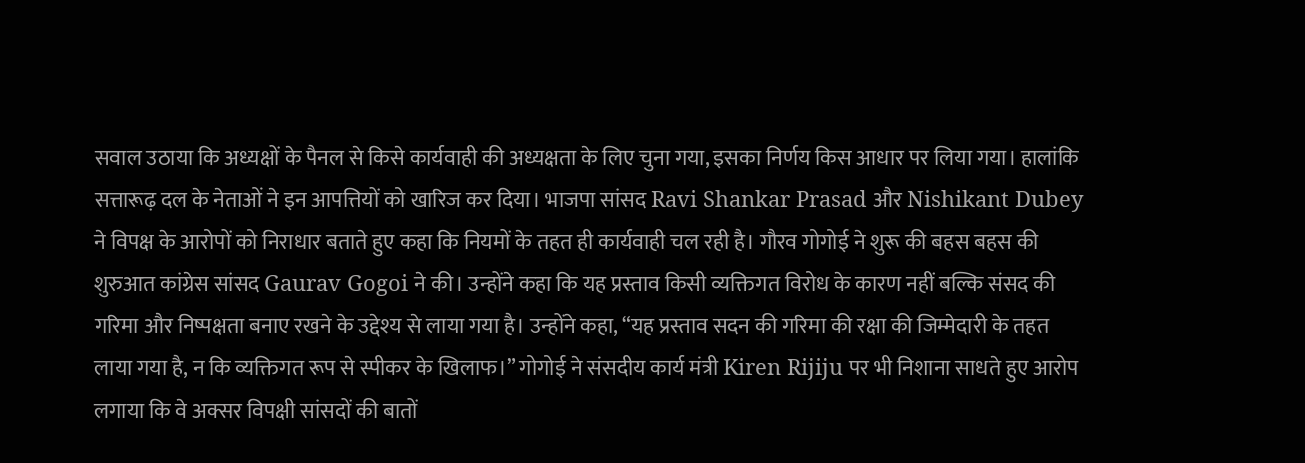सवाल उठाया कि अध्यक्षों के पैनल से किसे कार्यवाही की अध्यक्षता के लिए चुना गया, इसका निर्णय किस आधार पर लिया गया। हालांकि सत्तारूढ़ दल के नेताओं ने इन आपत्तियों को खारिज कर दिया। भाजपा सांसद Ravi Shankar Prasad और Nishikant Dubey ने विपक्ष के आरोपों को निराधार बताते हुए कहा कि नियमों के तहत ही कार्यवाही चल रही है। गौरव गोगोई ने शुरू की बहस बहस की शुरुआत कांग्रेस सांसद Gaurav Gogoi ने की। उन्होंने कहा कि यह प्रस्ताव किसी व्यक्तिगत विरोध के कारण नहीं बल्कि संसद की गरिमा और निष्पक्षता बनाए रखने के उद्देश्य से लाया गया है। उन्होंने कहा, “यह प्रस्ताव सदन की गरिमा की रक्षा की जिम्मेदारी के तहत लाया गया है, न कि व्यक्तिगत रूप से स्पीकर के खिलाफ।” गोगोई ने संसदीय कार्य मंत्री Kiren Rijiju पर भी निशाना साधते हुए आरोप लगाया कि वे अक्सर विपक्षी सांसदों की बातों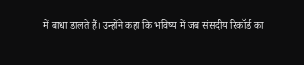में बाधा डालते हैं। उन्होंने कहा कि भविष्य में जब संसदीय रिकॉर्ड का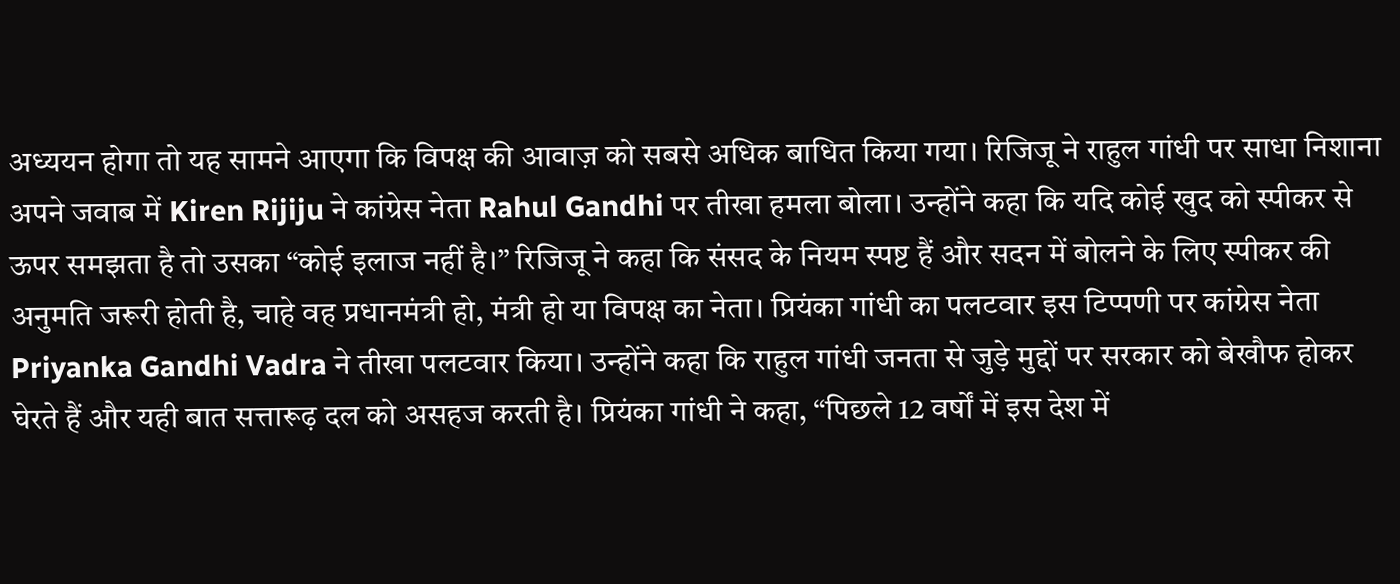अध्ययन होगा तो यह सामने आएगा कि विपक्ष की आवाज़ को सबसे अधिक बाधित किया गया। रिजिजू ने राहुल गांधी पर साधा निशाना अपने जवाब में Kiren Rijiju ने कांग्रेस नेता Rahul Gandhi पर तीखा हमला बोला। उन्होंने कहा कि यदि कोई खुद को स्पीकर से ऊपर समझता है तो उसका “कोई इलाज नहीं है।” रिजिजू ने कहा कि संसद के नियम स्पष्ट हैं और सदन में बोलने के लिए स्पीकर की अनुमति जरूरी होती है, चाहे वह प्रधानमंत्री हो, मंत्री हो या विपक्ष का नेता। प्रियंका गांधी का पलटवार इस टिप्पणी पर कांग्रेस नेता Priyanka Gandhi Vadra ने तीखा पलटवार किया। उन्होंने कहा कि राहुल गांधी जनता से जुड़े मुद्दों पर सरकार को बेखौफ होकर घेरते हैं और यही बात सत्तारूढ़ दल को असहज करती है। प्रियंका गांधी ने कहा, “पिछले 12 वर्षों में इस देश में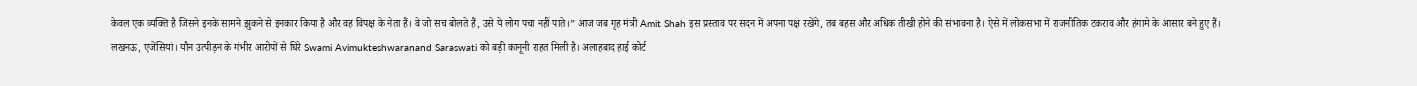केवल एक व्यक्ति है जिसने इनके सामने झुकने से इनकार किया है और वह विपक्ष के नेता हैं। वे जो सच बोलते हैं, उसे ये लोग पचा नहीं पाते।” आज जब गृह मंत्री Amit Shah इस प्रस्ताव पर सदन में अपना पक्ष रखेंगे, तब बहस और अधिक तीखी होने की संभावना है। ऐसे में लोकसभा में राजनीतिक टकराव और हंगामे के आसार बने हुए हैं।
लखनऊ, एजेंसियां। यौन उत्पीड़न के गंभीर आरोपों से घिरे Swami Avimukteshwaranand Saraswati को बड़ी कानूनी राहत मिली है। अलाहबाद हाई कोर्ट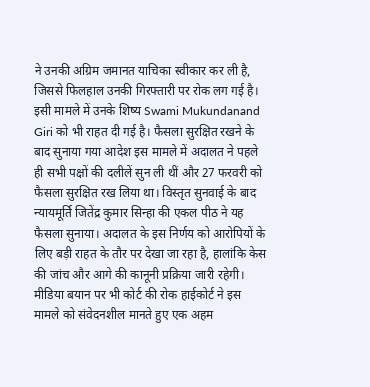ने उनकी अग्रिम जमानत याचिका स्वीकार कर ली है, जिससे फिलहाल उनकी गिरफ्तारी पर रोक लग गई है। इसी मामले में उनके शिष्य Swami Mukundanand Giri को भी राहत दी गई है। फैसला सुरक्षित रखने के बाद सुनाया गया आदेश इस मामले में अदालत ने पहले ही सभी पक्षों की दलीलें सुन ली थीं और 27 फरवरी को फैसला सुरक्षित रख लिया था। विस्तृत सुनवाई के बाद न्यायमूर्ति जितेंद्र कुमार सिन्हा की एकल पीठ ने यह फैसला सुनाया। अदालत के इस निर्णय को आरोपियों के लिए बड़ी राहत के तौर पर देखा जा रहा है, हालांकि केस की जांच और आगे की कानूनी प्रक्रिया जारी रहेगी। मीडिया बयान पर भी कोर्ट की रोक हाईकोर्ट ने इस मामले को संवेदनशील मानते हुए एक अहम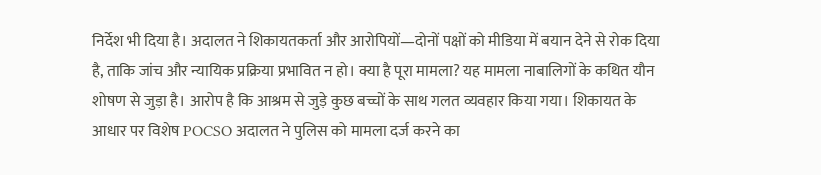निर्देश भी दिया है। अदालत ने शिकायतकर्ता और आरोपियों—दोनों पक्षों को मीडिया में बयान देने से रोक दिया है, ताकि जांच और न्यायिक प्रक्रिया प्रभावित न हो। क्या है पूरा मामला? यह मामला नाबालिगों के कथित यौन शोषण से जुड़ा है। आरोप है कि आश्रम से जुड़े कुछ बच्चों के साथ गलत व्यवहार किया गया। शिकायत के आधार पर विशेष POCSO अदालत ने पुलिस को मामला दर्ज करने का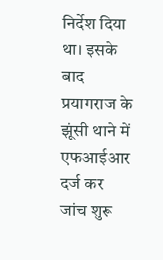निर्देश दिया था। इसके बाद प्रयागराज के झूंसी थाने में एफआईआर दर्ज कर जांच शुरू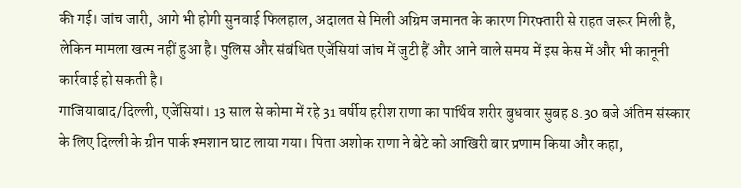की गई। जांच जारी, आगे भी होगी सुनवाई फिलहाल, अदालत से मिली अग्रिम जमानत के कारण गिरफ्तारी से राहत जरूर मिली है, लेकिन मामला खत्म नहीं हुआ है। पुलिस और संबंधित एजेंसियां जांच में जुटी हैं और आने वाले समय में इस केस में और भी कानूनी कार्रवाई हो सकती है।
गाजियाबाद/दिल्ली, एजेंसियां। 13 साल से कोमा में रहे 31 वर्षीय हरीश राणा का पार्थिव शरीर बुधवार सुबह 8.30 बजे अंतिम संस्कार के लिए दिल्ली के ग्रीन पार्क श्मशान घाट लाया गया। पिता अशोक राणा ने बेटे को आखिरी बार प्रणाम किया और कहा,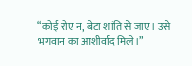“कोई रोए न, बेटा शांति से जाए। उसे भगवान का आशीर्वाद मिले।”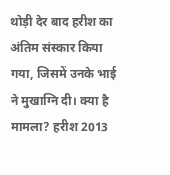थोड़ी देर बाद हरीश का अंतिम संस्कार किया गया, जिसमें उनके भाई ने मुखाग्नि दी। क्या है मामला? हरीश 2013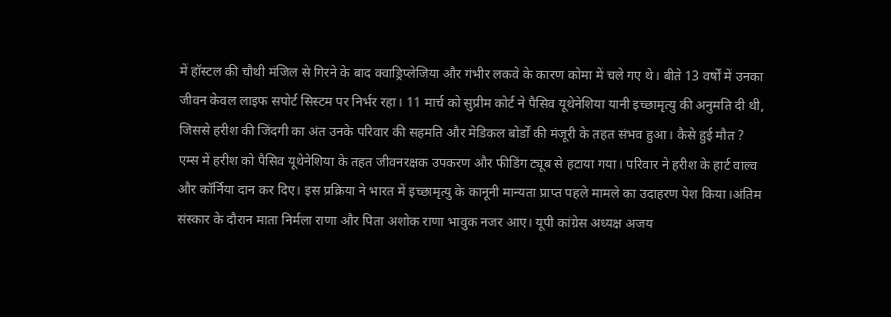में हॉस्टल की चौथी मंजिल से गिरने के बाद क्वाड्रिप्लेजिया और गंभीर लकवे के कारण कोमा में चले गए थे। बीते 13 वर्षों में उनका जीवन केवल लाइफ सपोर्ट सिस्टम पर निर्भर रहा। 11 मार्च को सुप्रीम कोर्ट ने पैसिव यूथेनेशिया यानी इच्छामृत्यु की अनुमति दी थी, जिससे हरीश की जिंदगी का अंत उनके परिवार की सहमति और मेडिकल बोर्डों की मंजूरी के तहत संभव हुआ। कैसे हुई मौत ? एम्स में हरीश को पैसिव यूथेनेशिया के तहत जीवनरक्षक उपकरण और फीडिंग ट्यूब से हटाया गया। परिवार ने हरीश के हार्ट वाल्व और कॉर्निया दान कर दिए। इस प्रक्रिया ने भारत में इच्छामृत्यु के कानूनी मान्यता प्राप्त पहले मामले का उदाहरण पेश किया।अंतिम संस्कार के दौरान माता निर्मला राणा और पिता अशोक राणा भावुक नजर आए। यूपी कांग्रेस अध्यक्ष अजय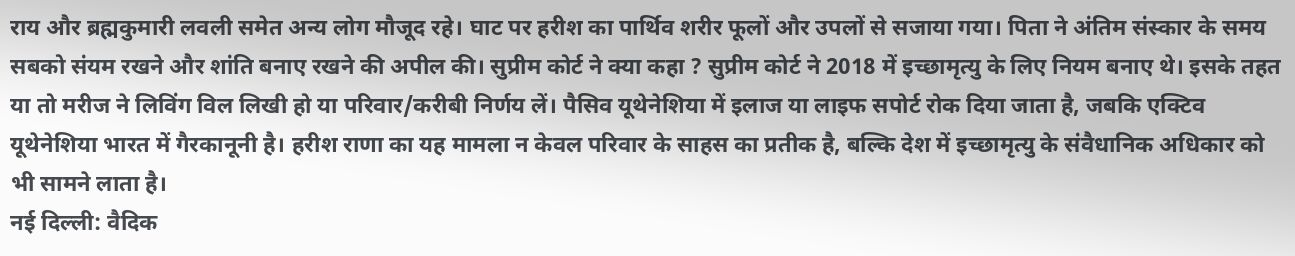राय और ब्रह्मकुमारी लवली समेत अन्य लोग मौजूद रहे। घाट पर हरीश का पार्थिव शरीर फूलों और उपलों से सजाया गया। पिता ने अंतिम संस्कार के समय सबको संयम रखने और शांति बनाए रखने की अपील की। सुप्रीम कोर्ट ने क्या कहा ? सुप्रीम कोर्ट ने 2018 में इच्छामृत्यु के लिए नियम बनाए थे। इसके तहत या तो मरीज ने लिविंग विल लिखी हो या परिवार/करीबी निर्णय लें। पैसिव यूथेनेशिया में इलाज या लाइफ सपोर्ट रोक दिया जाता है, जबकि एक्टिव यूथेनेशिया भारत में गैरकानूनी है। हरीश राणा का यह मामला न केवल परिवार के साहस का प्रतीक है, बल्कि देश में इच्छामृत्यु के संवैधानिक अधिकार को भी सामने लाता है।
नई दिल्ली: वैदिक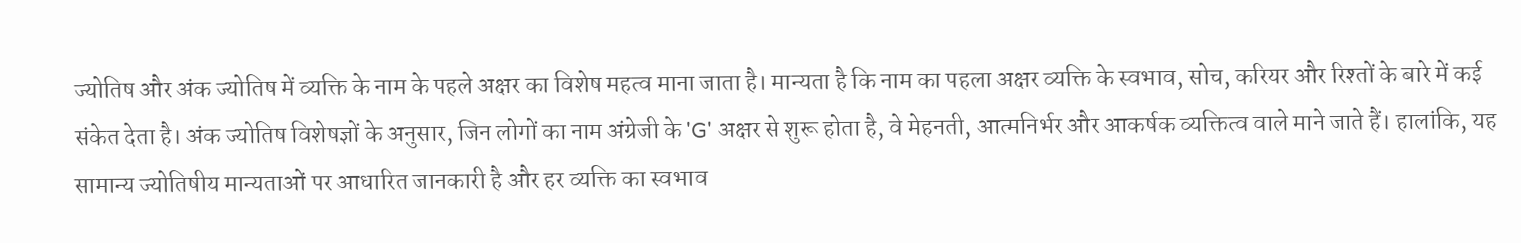ज्योतिष और अंक ज्योतिष में व्यक्ति के नाम के पहले अक्षर का विशेष महत्व माना जाता है। मान्यता है कि नाम का पहला अक्षर व्यक्ति के स्वभाव, सोच, करियर और रिश्तों के बारे में कई संकेत देता है। अंक ज्योतिष विशेषज्ञों के अनुसार, जिन लोगों का नाम अंग्रेजी के 'G' अक्षर से शुरू होता है, वे मेहनती, आत्मनिर्भर और आकर्षक व्यक्तित्व वाले माने जाते हैं। हालांकि, यह सामान्य ज्योतिषीय मान्यताओं पर आधारित जानकारी है और हर व्यक्ति का स्वभाव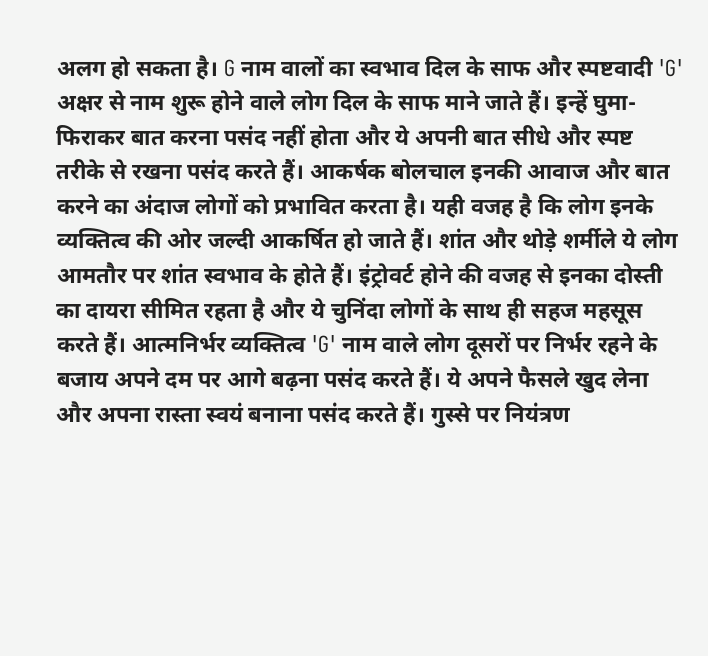अलग हो सकता है। G नाम वालों का स्वभाव दिल के साफ और स्पष्टवादी 'G' अक्षर से नाम शुरू होने वाले लोग दिल के साफ माने जाते हैं। इन्हें घुमा-फिराकर बात करना पसंद नहीं होता और ये अपनी बात सीधे और स्पष्ट तरीके से रखना पसंद करते हैं। आकर्षक बोलचाल इनकी आवाज और बात करने का अंदाज लोगों को प्रभावित करता है। यही वजह है कि लोग इनके व्यक्तित्व की ओर जल्दी आकर्षित हो जाते हैं। शांत और थोड़े शर्मीले ये लोग आमतौर पर शांत स्वभाव के होते हैं। इंट्रोवर्ट होने की वजह से इनका दोस्ती का दायरा सीमित रहता है और ये चुनिंदा लोगों के साथ ही सहज महसूस करते हैं। आत्मनिर्भर व्यक्तित्व 'G' नाम वाले लोग दूसरों पर निर्भर रहने के बजाय अपने दम पर आगे बढ़ना पसंद करते हैं। ये अपने फैसले खुद लेना और अपना रास्ता स्वयं बनाना पसंद करते हैं। गुस्से पर नियंत्रण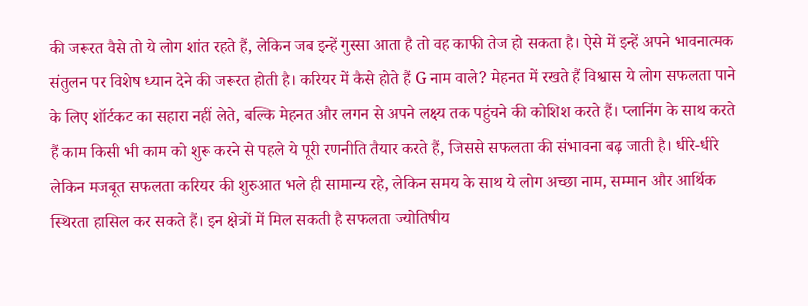की जरूरत वैसे तो ये लोग शांत रहते हैं, लेकिन जब इन्हें गुस्सा आता है तो वह काफी तेज हो सकता है। ऐसे में इन्हें अपने भावनात्मक संतुलन पर विशेष ध्यान देने की जरूरत होती है। करियर में कैसे होते हैं G नाम वाले? मेहनत में रखते हैं विश्वास ये लोग सफलता पाने के लिए शॉर्टकट का सहारा नहीं लेते, बल्कि मेहनत और लगन से अपने लक्ष्य तक पहुंचने की कोशिश करते हैं। प्लानिंग के साथ करते हैं काम किसी भी काम को शुरू करने से पहले ये पूरी रणनीति तैयार करते हैं, जिससे सफलता की संभावना बढ़ जाती है। धीरे-धीरे लेकिन मजबूत सफलता करियर की शुरुआत भले ही सामान्य रहे, लेकिन समय के साथ ये लोग अच्छा नाम, सम्मान और आर्थिक स्थिरता हासिल कर सकते हैं। इन क्षेत्रों में मिल सकती है सफलता ज्योतिषीय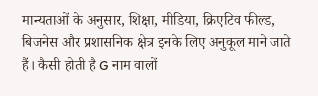मान्यताओं के अनुसार, शिक्षा, मीडिया, क्रिएटिव फील्ड, बिजनेस और प्रशासनिक क्षेत्र इनके लिए अनुकूल माने जाते हैं। कैसी होती है G नाम वालों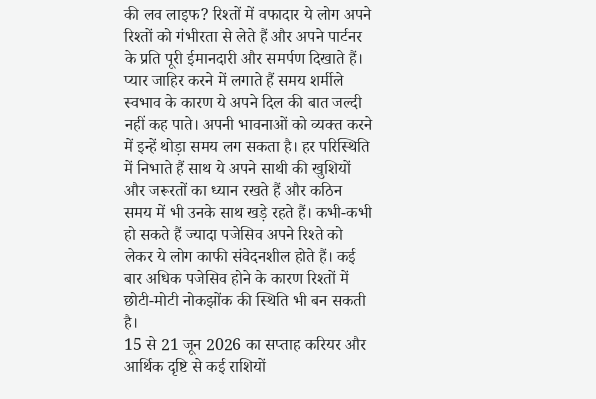की लव लाइफ? रिश्तों में वफादार ये लोग अपने रिश्तों को गंभीरता से लेते हैं और अपने पार्टनर के प्रति पूरी ईमानदारी और समर्पण दिखाते हैं। प्यार जाहिर करने में लगाते हैं समय शर्मीले स्वभाव के कारण ये अपने दिल की बात जल्दी नहीं कह पाते। अपनी भावनाओं को व्यक्त करने में इन्हें थोड़ा समय लग सकता है। हर परिस्थिति में निभाते हैं साथ ये अपने साथी की खुशियों और जरूरतों का ध्यान रखते हैं और कठिन समय में भी उनके साथ खड़े रहते हैं। कभी-कभी हो सकते हैं ज्यादा पजेसिव अपने रिश्ते को लेकर ये लोग काफी संवेदनशील होते हैं। कई बार अधिक पजेसिव होने के कारण रिश्तों में छोटी-मोटी नोकझोंक की स्थिति भी बन सकती है।
15 से 21 जून 2026 का सप्ताह करियर और आर्थिक दृष्टि से कई राशियों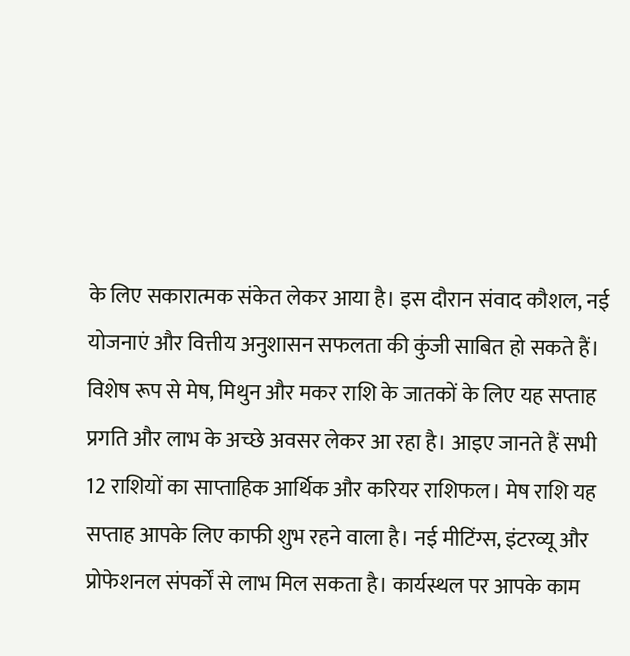के लिए सकारात्मक संकेत लेकर आया है। इस दौरान संवाद कौशल, नई योजनाएं और वित्तीय अनुशासन सफलता की कुंजी साबित हो सकते हैं। विशेष रूप से मेष, मिथुन और मकर राशि के जातकों के लिए यह सप्ताह प्रगति और लाभ के अच्छे अवसर लेकर आ रहा है। आइए जानते हैं सभी 12 राशियों का साप्ताहिक आर्थिक और करियर राशिफल। मेष राशि यह सप्ताह आपके लिए काफी शुभ रहने वाला है। नई मीटिंग्स, इंटरव्यू और प्रोफेशनल संपर्कों से लाभ मिल सकता है। कार्यस्थल पर आपके काम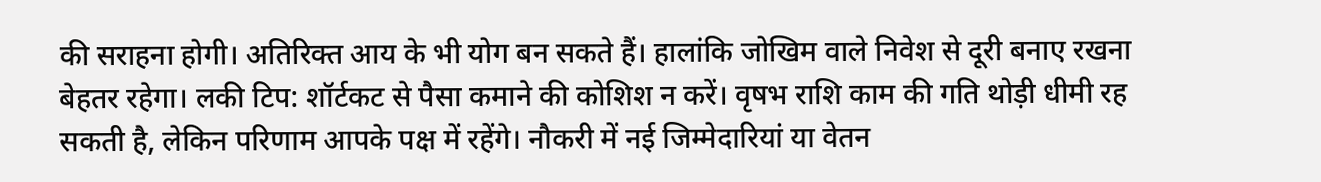की सराहना होगी। अतिरिक्त आय के भी योग बन सकते हैं। हालांकि जोखिम वाले निवेश से दूरी बनाए रखना बेहतर रहेगा। लकी टिप: शॉर्टकट से पैसा कमाने की कोशिश न करें। वृषभ राशि काम की गति थोड़ी धीमी रह सकती है, लेकिन परिणाम आपके पक्ष में रहेंगे। नौकरी में नई जिम्मेदारियां या वेतन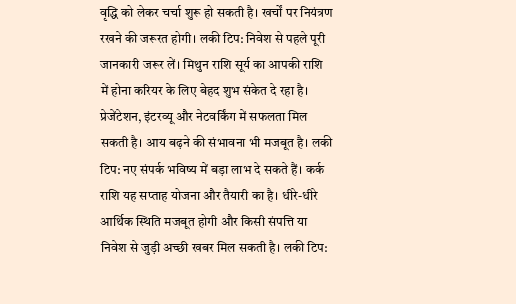वृद्धि को लेकर चर्चा शुरू हो सकती है। खर्चों पर नियंत्रण रखने की जरूरत होगी। लकी टिप: निवेश से पहले पूरी जानकारी जरूर लें। मिथुन राशि सूर्य का आपकी राशि में होना करियर के लिए बेहद शुभ संकेत दे रहा है। प्रेजेंटेशन, इंटरव्यू और नेटवर्किंग में सफलता मिल सकती है। आय बढ़ने की संभावना भी मजबूत है। लकी टिप: नए संपर्क भविष्य में बड़ा लाभ दे सकते हैं। कर्क राशि यह सप्ताह योजना और तैयारी का है। धीरे-धीरे आर्थिक स्थिति मजबूत होगी और किसी संपत्ति या निवेश से जुड़ी अच्छी खबर मिल सकती है। लकी टिप: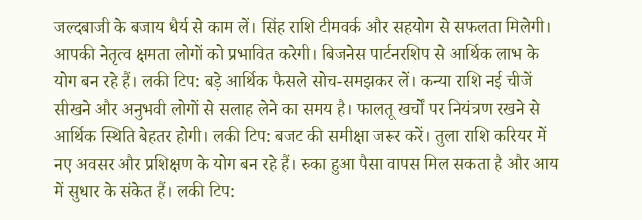जल्दबाजी के बजाय धैर्य से काम लें। सिंह राशि टीमवर्क और सहयोग से सफलता मिलेगी। आपकी नेतृत्व क्षमता लोगों को प्रभावित करेगी। बिजनेस पार्टनरशिप से आर्थिक लाभ के योग बन रहे हैं। लकी टिप: बड़े आर्थिक फैसले सोच-समझकर लें। कन्या राशि नई चीजें सीखने और अनुभवी लोगों से सलाह लेने का समय है। फालतू खर्चों पर नियंत्रण रखने से आर्थिक स्थिति बेहतर होगी। लकी टिप: बजट की समीक्षा जरूर करें। तुला राशि करियर में नए अवसर और प्रशिक्षण के योग बन रहे हैं। रुका हुआ पैसा वापस मिल सकता है और आय में सुधार के संकेत हैं। लकी टिप: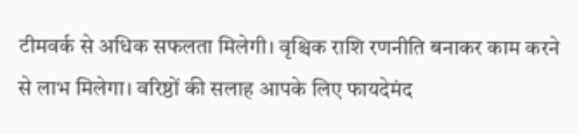टीमवर्क से अधिक सफलता मिलेगी। वृश्चिक राशि रणनीति बनाकर काम करने से लाभ मिलेगा। वरिष्ठों की सलाह आपके लिए फायदेमंद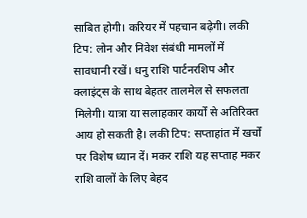साबित होगी। करियर में पहचान बढ़ेगी। लकी टिप: लोन और निवेश संबंधी मामलों में सावधानी रखें। धनु राशि पार्टनरशिप और क्लाइंट्स के साथ बेहतर तालमेल से सफलता मिलेगी। यात्रा या सलाहकार कार्यों से अतिरिक्त आय हो सकती है। लकी टिप: सप्ताहांत में खर्चों पर विशेष ध्यान दें। मकर राशि यह सप्ताह मकर राशि वालों के लिए बेहद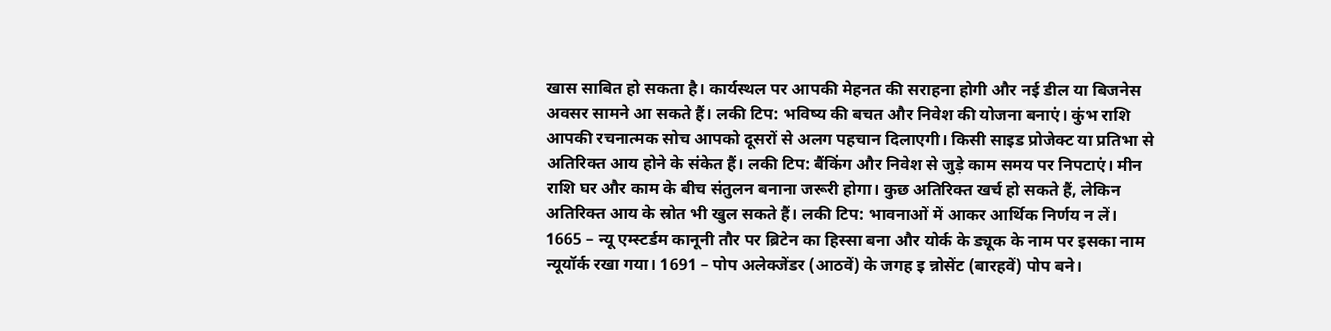खास साबित हो सकता है। कार्यस्थल पर आपकी मेहनत की सराहना होगी और नई डील या बिजनेस अवसर सामने आ सकते हैं। लकी टिप: भविष्य की बचत और निवेश की योजना बनाएं। कुंभ राशि आपकी रचनात्मक सोच आपको दूसरों से अलग पहचान दिलाएगी। किसी साइड प्रोजेक्ट या प्रतिभा से अतिरिक्त आय होने के संकेत हैं। लकी टिप: बैंकिंग और निवेश से जुड़े काम समय पर निपटाएं। मीन राशि घर और काम के बीच संतुलन बनाना जरूरी होगा। कुछ अतिरिक्त खर्च हो सकते हैं, लेकिन अतिरिक्त आय के स्रोत भी खुल सकते हैं। लकी टिप: भावनाओं में आकर आर्थिक निर्णय न लें।
1665 – न्यू एम्स्टर्डम कानूनी तौर पर ब्रिटेन का हिस्सा बना और योर्क के ड्यूक के नाम पर इसका नाम न्यूयॉर्क रखा गया। 1691 – पोप अलेक्जेंडर (आठवें) के जगह इ न्नोसेंट (बारहवें) पोप बने।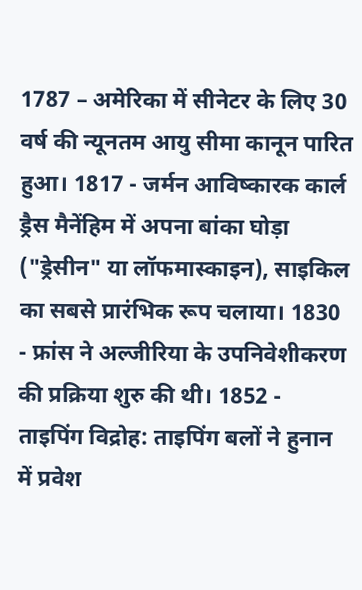1787 – अमेरिका में सीनेटर के लिए 30 वर्ष की न्यूनतम आयु सीमा कानून पारित हुआ। 1817 - जर्मन आविष्कारक कार्ल ड्रैस मैनेंहिम में अपना बांका घोड़ा ("ड्रेसीन" या लॉफमास्काइन), साइकिल का सबसे प्रारंभिक रूप चलाया। 1830 - फ्रांस ने अल्जीरिया के उपनिवेशीकरण की प्रक्रिया शुरु की थी। 1852 - ताइपिंग विद्रोह: ताइपिंग बलों ने हुनान में प्रवेश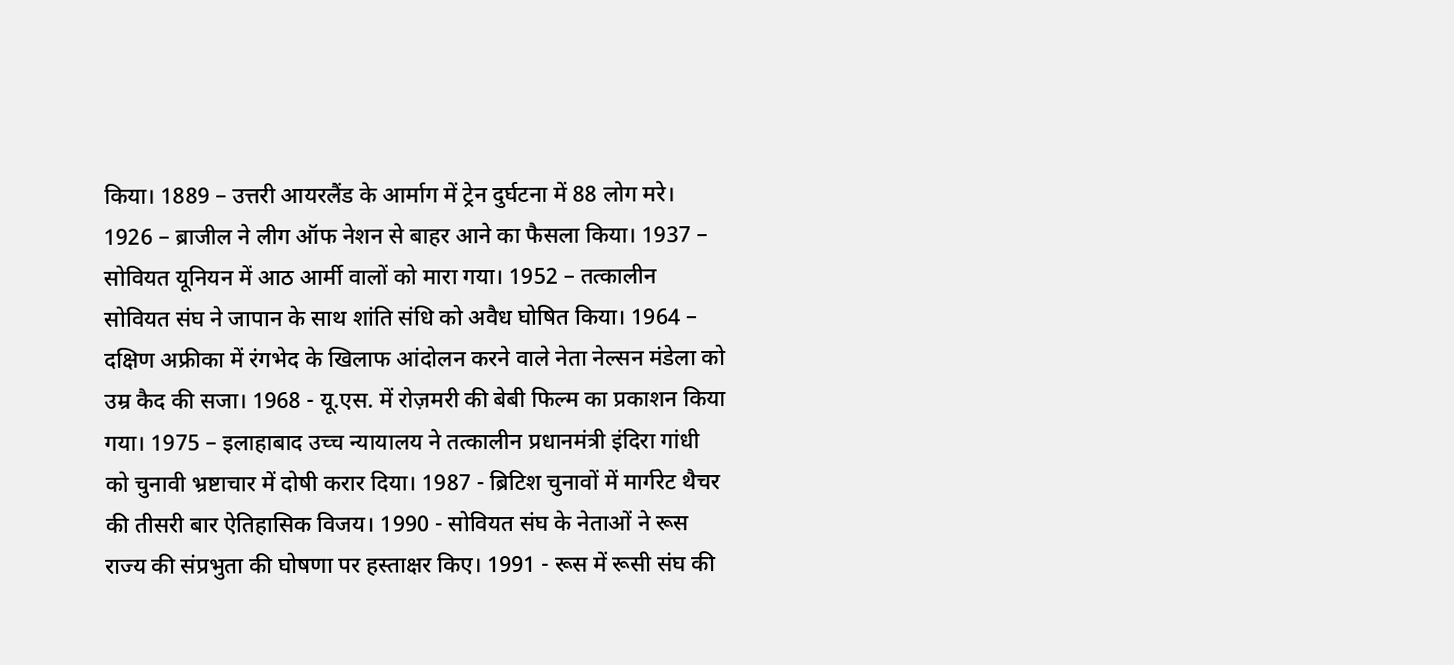किया। 1889 – उत्तरी आयरलैंड के आर्माग में ट्रेन दुर्घटना में 88 लोग मरे। 1926 – ब्राजील ने लीग ऑफ नेशन से बाहर आने का फैसला किया। 1937 – सोवियत यूनियन में आठ आर्मी वालों को मारा गया। 1952 – तत्कालीन सोवियत संघ ने जापान के साथ शांति संधि को अवैध घोषित किया। 1964 – दक्षिण अफ्रीका में रंगभेद के खिलाफ आंदोलन करने वाले नेता नेल्सन मंडेला को उम्र कैद की सजा। 1968 - यू.एस. में रोज़मरी की बेबी फिल्म का प्रकाशन किया गया। 1975 – इलाहाबाद उच्च न्यायालय ने तत्कालीन प्रधानमंत्री इंदिरा गांधी को चुनावी भ्रष्टाचार में दोषी करार दिया। 1987 - ब्रिटिश चुनावों में मार्गरेट थैचर की तीसरी बार ऐतिहासिक विजय। 1990 - सोवियत संघ के नेताओं ने रूस राज्य की संप्रभुता की घोषणा पर हस्ताक्षर किए। 1991 - रूस में रूसी संघ की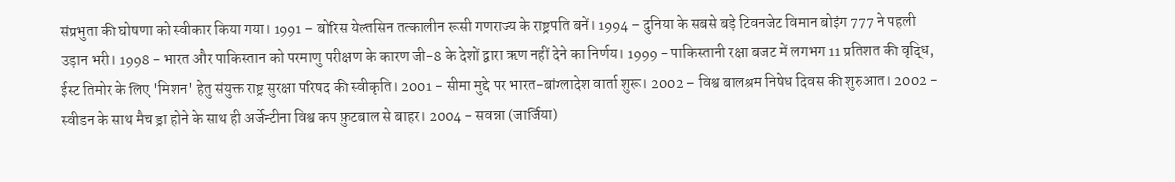संप्रभुता की घोषणा को स्वीकार किया गया। 1991 – बोरिस येल्तसिन तत्कालीन रूसी गणराज्य के राष्ट्रपति बनें। 1994 – दुनिया के सबसे बड़े टिवनजेट विमान बोइंग 777 ने पहली उड़ान भरी। 1998 - भारत और पाकिस्तान को परमाणु परीक्षण के कारण जी-8 के देशों द्वारा ऋण नहीं देने का निर्णय। 1999 - पाकिस्तानी रक्षा बजट में लगभग 11 प्रतिशत की वृद्धि, ईस्ट तिमोर के लिए 'मिशन' हेतु संयुक्त राष्ट्र सुरक्षा परिषद की स्वीकृति। 2001 - सीमा मुद्दे पर भारत-बांग्लादेश वार्ता शुरू। 2002 – विश्व बालश्रम निषेध दिवस की शुरुआत। 2002 - स्वीडन के साथ मैच ड्रा होने के साथ ही अर्जेन्टीना विश्व कप फ़ुटबाल से बाहर। 2004 - सवन्ना (जार्जिया)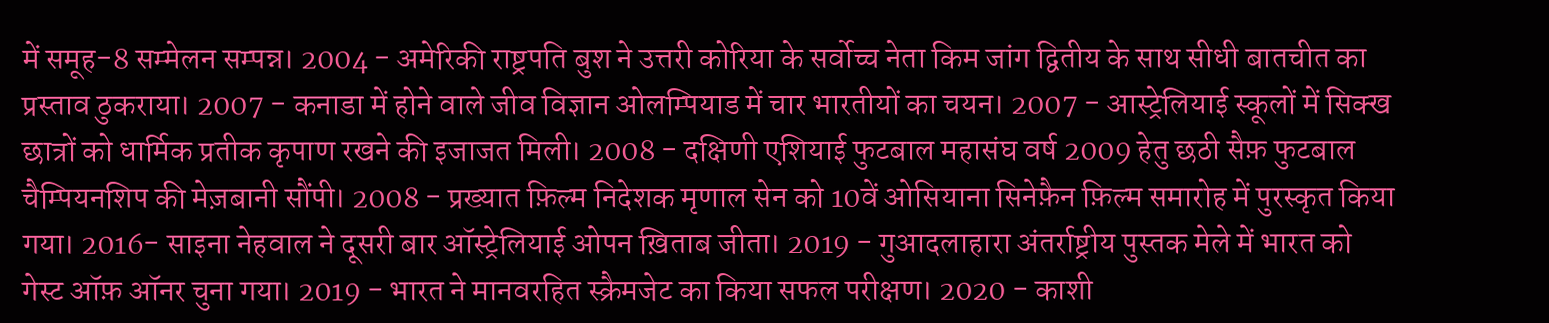में समूह-8 सम्मेलन सम्पन्न। 2004 - अमेरिकी राष्ट्रपति बुश ने उत्तरी कोरिया के सर्वोच्च नेता किम जांग द्वितीय के साथ सीधी बातचीत का प्रस्ताव ठुकराया। 2007 - कनाडा में होने वाले जीव विज्ञान ओलम्पियाड में चार भारतीयों का चयन। 2007 - आस्ट्रेलियाई स्कूलों में सिक्ख छात्रों को धार्मिक प्रतीक कृपाण रखने की इजाजत मिली। 2008 - दक्षिणी एशियाई फुटबाल महासंघ वर्ष 2009 हेतु छठी सैफ़ फुटबाल चैम्पियनशिप की मेज़बानी सौंपी। 2008 - प्रख्यात फ़िल्म निदेशक मृणाल सेन को 10वें ओसियाना सिनेफ़ैन फ़िल्म समारोह में पुरस्कृत किया गया। 2016- साइना नेहवाल ने दूसरी बार ऑस्ट्रेलियाई ओपन ख़िताब जीता। 2019 - गुआदलाहारा अंतर्राष्ट्रीय पुस्तक मेले में भारत को गेस्ट ऑफ़ ऑनर चुना गया। 2019 - भारत ने मानवरहित स्क्रैमजेट का किया सफल परीक्षण। 2020 - काशी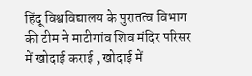हिंदू विश्वविद्यालय के पुरातत्व विभाग की टीम ने माटीगांव शिव मंदिर परिसर में खोदाई कराई , खोदाई में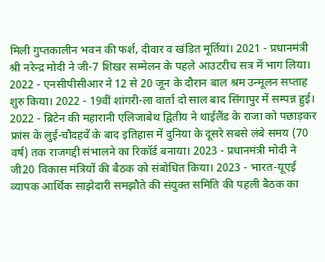मिली गुप्तकालीन भवन की फर्श, दीवार व खंडित मूर्तियां। 2021 - प्रधानमंत्री श्री नरेन्द्र मोदी ने जी-7 शिखर सम्मेलन के पहले आउटरीच सत्र में भाग लिया। 2022 - एनसीपीसीआर ने 12 से 20 जून के दौरान बाल श्रम उन्मूलन सप्ताह शुरु किया। 2022 - 19वीं शांगरी-ला वार्ता दो साल बाद सिंगापुर में सम्पन्न हुई। 2022 - ब्रिटेन की महारानी एलिजाबेथ द्वितीय ने थाईलैंड के राजा को पछाड़कर फ्रांस के लुई-चौदहवें के बाद इतिहास में दुनिया के दूसरे सबसे लंबे समय (70 वर्ष) तक राजगद्दी संभालने का रिकॉर्ड बनाया। 2023 - प्रधानमंत्री मोदी ने जी20 विकास मंत्रियों की बैठक को संबोधित किया। 2023 - भारत-यूएई व्यापक आर्थिक साझेदारी समझौते की संयुक्त समिति की पहली बैठक का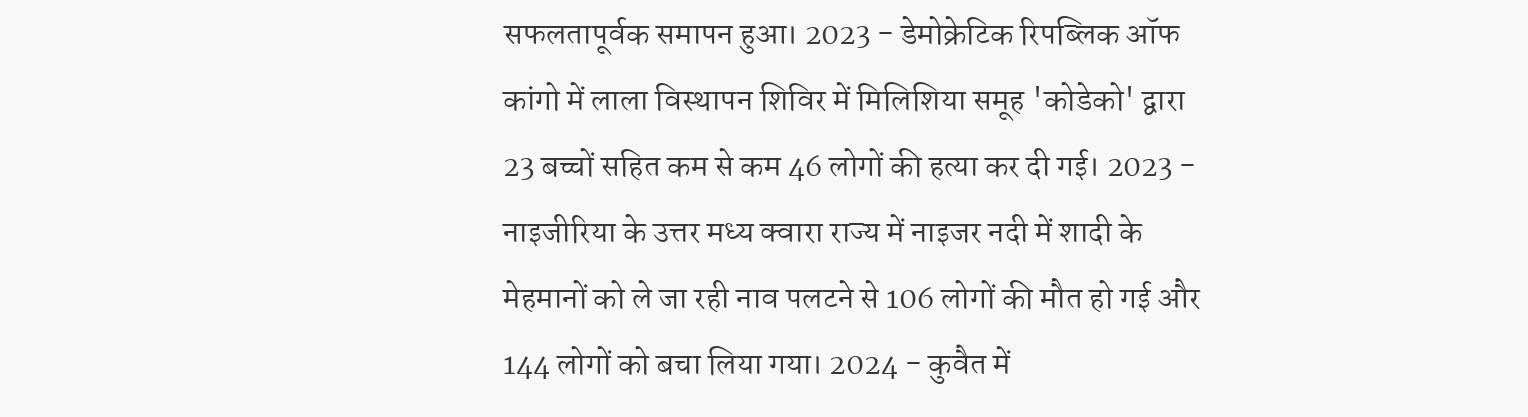सफलतापूर्वक समापन हुआ। 2023 - डेमोक्रेटिक रिपब्लिक ऑफ कांगो में लाला विस्थापन शिविर में मिलिशिया समूह 'कोडेको' द्वारा 23 बच्चों सहित कम से कम 46 लोगों की हत्या कर दी गई। 2023 - नाइजीरिया के उत्तर मध्य क्वारा राज्य में नाइजर नदी में शादी के मेहमानों को ले जा रही नाव पलटने से 106 लोगों की मौत हो गई और 144 लोगों को बचा लिया गया। 2024 - कुवैत में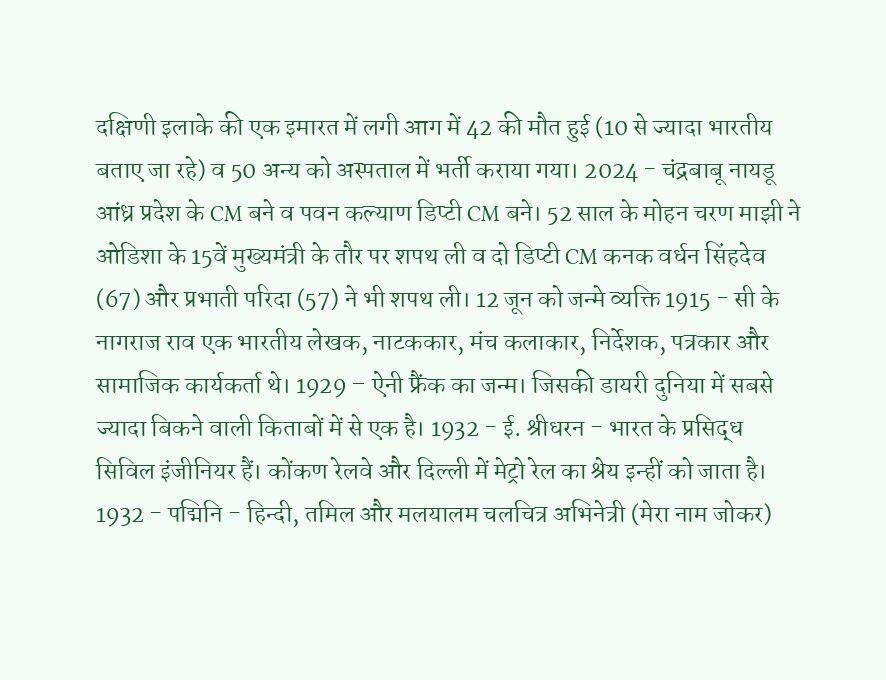दक्षिणी इलाके की एक इमारत में लगी आग में 42 की मौत हुई (10 से ज्यादा भारतीय बताए जा रहे) व 50 अन्य को अस्पताल में भर्ती कराया गया। 2024 - चंद्रबाबू नायडू आंध्र प्रदेश के CM बने व पवन कल्याण डिप्टी CM बने। 52 साल के मोहन चरण माझी ने ओडिशा के 15वें मुख्यमंत्री के तौर पर शपथ ली व दो डिप्टी CM कनक वर्धन सिंहदेव (67) और प्रभाती परिदा (57) ने भी शपथ ली। 12 जून को जन्मे व्यक्ति 1915 - सी के नागराज राव एक भारतीय लेखक, नाटककार, मंच कलाकार, निर्देशक, पत्रकार और सामाजिक कार्यकर्ता थे। 1929 – ऐनी फ्रैंक का जन्म। जिसकी डायरी दुनिया में सबसे ज्यादा बिकने वाली किताबों में से एक है। 1932 - ई. श्रीधरन - भारत के प्रसिद्ध सिविल इंजीनियर हैं। कोंकण रेलवे और दिल्ली में मेट्रो रेल का श्रेय इन्हीं को जाता है। 1932 - पद्मिनि - हिन्दी, तमिल और मलयालम चलचित्र अभिनेत्री (मेरा नाम जोकर)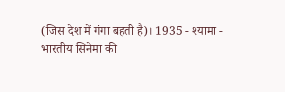(जिस देश में गंगा बहती है)। 1935 - श्यामा - भारतीय सिनेमा की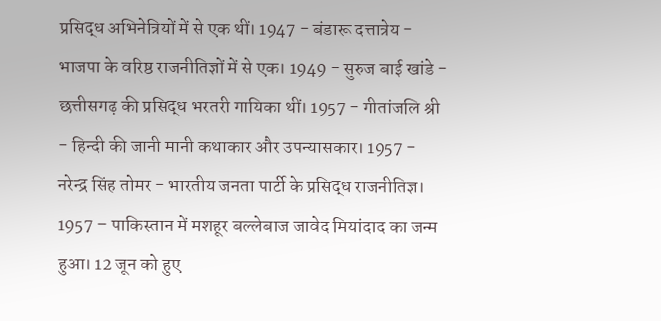प्रसिद्ध अभिनेत्रियों में से एक थीं। 1947 - बंडारू दत्तात्रेय - भाजपा के वरिष्ठ राजनीतिज्ञों में से एक। 1949 - सुरुज बाई खांडे - छत्तीसगढ़ की प्रसिद्ध भरतरी गायिका थीं। 1957 - गीतांजलि श्री - हिन्दी की जानी मानी कथाकार और उपन्यासकार। 1957 - नरेन्द्र सिंह तोमर - भारतीय जनता पार्टी के प्रसिद्ध राजनीतिज्ञ। 1957 – पाकिस्तान में मशहूर बल्लेबाज जावेद मियांदाद का जन्म हुआ। 12 जून को हुए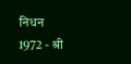निधन 1972 - श्री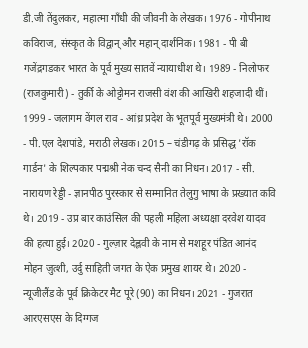डी.जी तेंदुलकर, महात्मा गाँधी की जीवनी के लेखक। 1976 - गोपीनाथ कविराज, संस्कृत के विद्वान् और महान् दार्शनिक। 1981 - पी बी गजेंद्रगडकर भारत के पूर्व मुख्य सातवें न्यायाधीश थे। 1989 - निलोफर (राजकुमारी) - तुर्की के ओट्टोमन राजसी वंश की आखिरी शहजादी थीं। 1999 - जलागम वेंगल राव - आंध्र प्रदेश के भूतपूर्व मुख्यमंत्री थे। 2000 - पी.एल देशपांडे, मराठी लेखक। 2015 – चंडीगढ़ के प्रसिद्ध 'रॉक गार्डन' के शिल्पकार पद्मश्री नेक चन्द सैनी का निधन। 2017 - सी. नारायण रेड्डी - ज्ञानपीठ पुरस्कार से सम्मानित तेलुगु भाषा के प्रख्यात कवि थे। 2019 - उप्र बार काउंसिल की पहली महिला अध्यक्षा दरवेश यादव की हत्या हुई। 2020 - गुल्ज़ार देह्लवी के नाम से मशहूर पंडित आनंद मोहन ज़ुत्शी, उर्दु साहिती जगत के ऐक प्रमुख शायर थे। 2020 - न्यूजीलैंड के पूर्व क्रिकेटर मैट पूरे (90) का निधन। 2021 - गुजरात आरएसएस के दिग्गज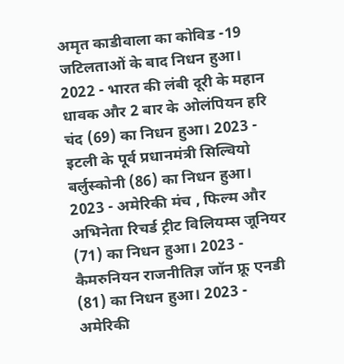अमृत काडीवाला का कोविड -19 जटिलताओं के बाद निधन हुआ। 2022 - भारत की लंबी दूरी के महान धावक और 2 बार के ओलंपियन हरि चंद (69) का निधन हुआ। 2023 - इटली के पूर्व प्रधानमंत्री सिल्वियो बर्लुस्कोनी (86) का निधन हुआ। 2023 - अमेरिकी मंच , फिल्म और अभिनेता रिचर्ड ट्रीट विलियम्स जूनियर (71) का निधन हुआ। 2023 - कैमरुनियन राजनीतिज्ञ जॉन फ्रू एनडी (81) का निधन हुआ। 2023 - अमेरिकी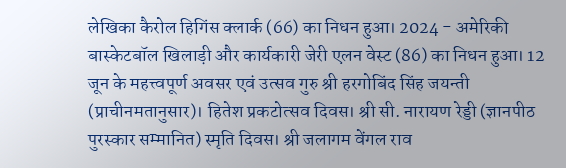लेखिका कैरोल हिगिंस क्लार्क (66) का निधन हुआ। 2024 - अमेरिकी बास्केटबॉल खिलाड़ी और कार्यकारी जेरी एलन वेस्ट (86) का निधन हुआ। 12 जून के महत्त्वपूर्ण अवसर एवं उत्सव गुरु श्री हरगोबिंद सिंह जयन्ती (प्राचीनमतानुसार)। हितेश प्रकटोत्सव दिवस। श्री सी. नारायण रेड्डी (ज्ञानपीठ पुरस्कार सम्मानित) स्मृति दिवस। श्री जलागम वेंगल राव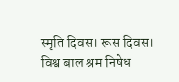स्मृति दिवस। रूस दिवस। विश्व बाल श्रम निषेध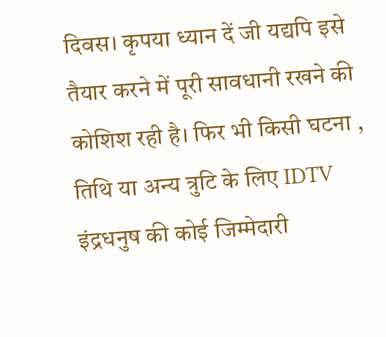दिवस। कृपया ध्यान दें जी यद्यपि इसे तैयार करने में पूरी सावधानी रखने की कोशिश रही है। फिर भी किसी घटना , तिथि या अन्य त्रुटि के लिए IDTV इंद्रधनुष की कोई जिम्मेदारी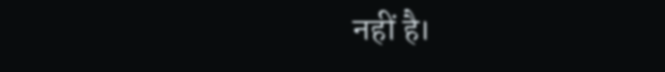नहीं है।